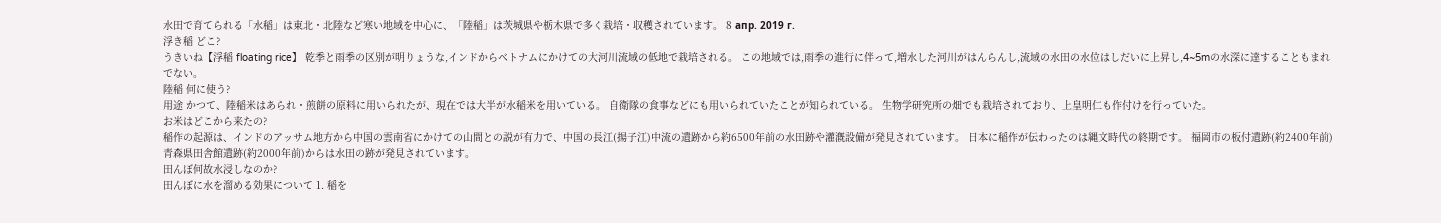水田で育てられる「水稲」は東北・北陸など寒い地域を中心に、「陸稲」は茨城県や栃木県で多く栽培・収穫されています。 8 апр. 2019 г.
浮き稲 どこ?
うきいね【浮稲 floating rice】 乾季と雨季の区別が明りょうな,インドからベトナムにかけての大河川流域の低地で栽培される。 この地域では,雨季の進行に伴って,増水した河川がはんらんし,流域の水田の水位はしだいに上昇し,4~5mの水深に達することもまれでない。
陸稲 何に使う?
用途 かつて、陸稲米はあられ・煎餅の原料に用いられたが、現在では大半が水稲米を用いている。 自衛隊の食事などにも用いられていたことが知られている。 生物学研究所の畑でも栽培されており、上皇明仁も作付けを行っていた。
お米はどこから来たの?
稲作の起源は、インドのアッサム地方から中国の雲南省にかけての山間との説が有力で、中国の長江(揚子江)中流の遺跡から約6500年前の水田跡や灌漑設備が発見されています。 日本に稲作が伝わったのは縄文時代の終期です。 福岡市の板付遺跡(約2400年前)青森県田舎館遺跡(約2000年前)からは水田の跡が発見されています。
田んぼ何故水浸しなのか?
田んぼに水を溜める効果について 1. 稲を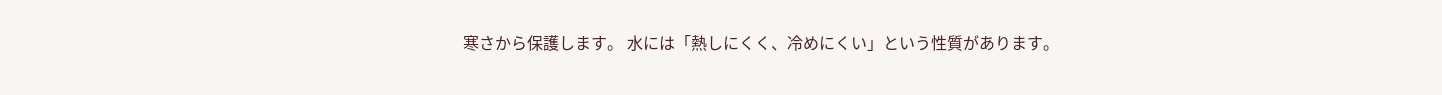寒さから保護します。 水には「熱しにくく、冷めにくい」という性質があります。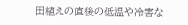田植えの直後の低温や冷害な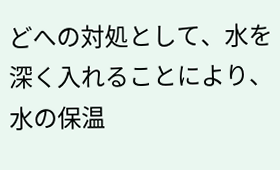どへの対処として、水を深く入れることにより、水の保温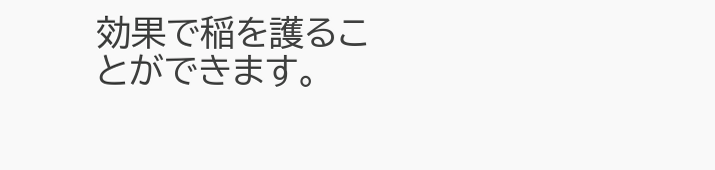効果で稲を護ることができます。